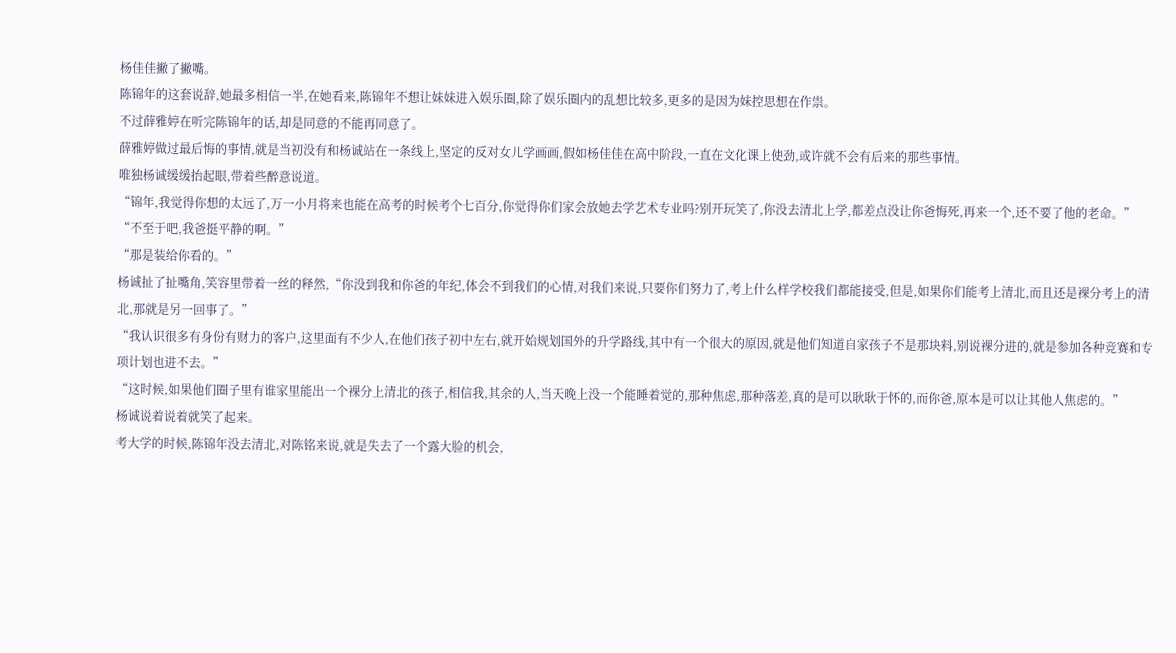杨佳佳撇了撇嘴。
陈锦年的这套说辞,她最多相信一半,在她看来,陈锦年不想让妹妹进入娱乐圈,除了娱乐圈内的乱想比较多,更多的是因为妹控思想在作祟。
不过薛雅婷在听完陈锦年的话,却是同意的不能再同意了。
薛雅婷做过最后悔的事情,就是当初没有和杨诚站在一条线上,坚定的反对女儿学画画,假如杨佳佳在高中阶段,一直在文化课上使劲,或许就不会有后来的那些事情。
唯独杨诚缓缓抬起眼,带着些醉意说道。
“锦年,我觉得你想的太远了,万一小月将来也能在高考的时候考个七百分,你觉得你们家会放她去学艺术专业吗?别开玩笑了,你没去清北上学,都差点没让你爸悔死,再来一个,还不要了他的老命。”
“不至于吧,我爸挺平静的啊。”
“那是装给你看的。”
杨诚扯了扯嘴角,笑容里带着一丝的释然,“你没到我和你爸的年纪,体会不到我们的心情,对我们来说,只要你们努力了,考上什么样学校我们都能接受,但是,如果你们能考上清北,而且还是裸分考上的清北,那就是另一回事了。”
“我认识很多有身份有财力的客户,这里面有不少人,在他们孩子初中左右,就开始规划国外的升学路线,其中有一个很大的原因,就是他们知道自家孩子不是那块料,别说裸分进的,就是参加各种竞赛和专项计划也进不去。”
“这时候,如果他们圈子里有谁家里能出一个裸分上清北的孩子,相信我,其余的人,当天晚上没一个能睡着觉的,那种焦虑,那种落差,真的是可以耿耿于怀的,而你爸,原本是可以让其他人焦虑的。”
杨诚说着说着就笑了起来。
考大学的时候,陈锦年没去清北,对陈铭来说,就是失去了一个露大脸的机会,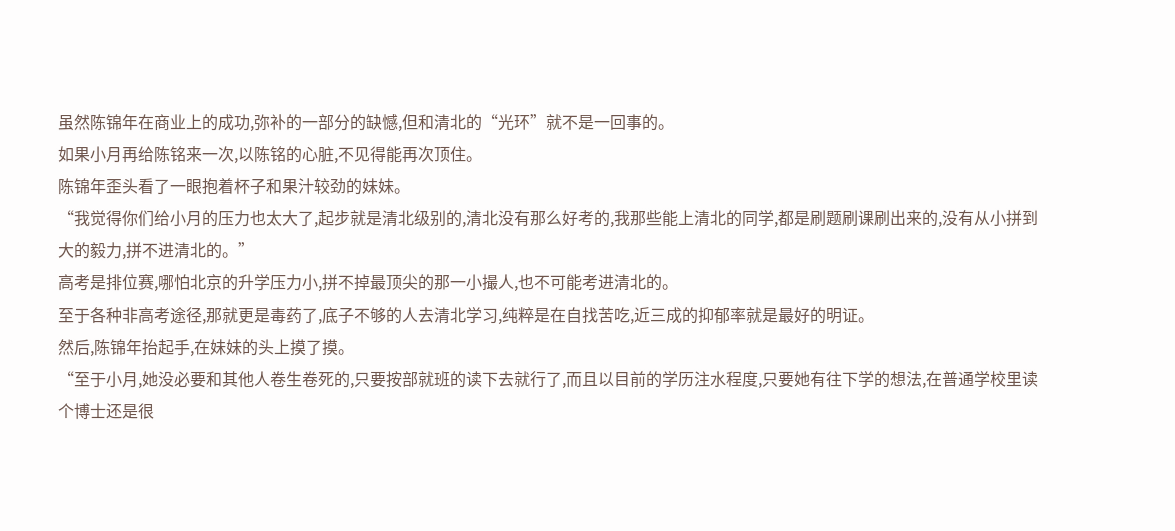虽然陈锦年在商业上的成功,弥补的一部分的缺憾,但和清北的“光环”就不是一回事的。
如果小月再给陈铭来一次,以陈铭的心脏,不见得能再次顶住。
陈锦年歪头看了一眼抱着杯子和果汁较劲的妹妹。
“我觉得你们给小月的压力也太大了,起步就是清北级别的,清北没有那么好考的,我那些能上清北的同学,都是刷题刷课刷出来的,没有从小拼到大的毅力,拼不进清北的。”
高考是排位赛,哪怕北京的升学压力小,拼不掉最顶尖的那一小撮人,也不可能考进清北的。
至于各种非高考途径,那就更是毒药了,底子不够的人去清北学习,纯粹是在自找苦吃,近三成的抑郁率就是最好的明证。
然后,陈锦年抬起手,在妹妹的头上摸了摸。
“至于小月,她没必要和其他人卷生卷死的,只要按部就班的读下去就行了,而且以目前的学历注水程度,只要她有往下学的想法,在普通学校里读个博士还是很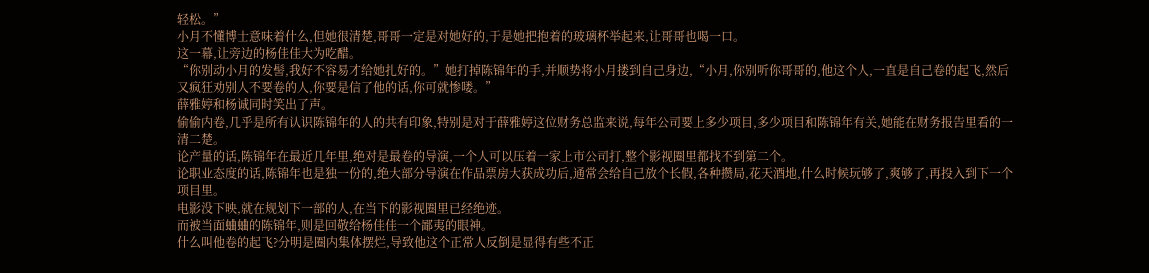轻松。”
小月不懂博士意味着什么,但她很清楚,哥哥一定是对她好的,于是她把抱着的玻璃杯举起来,让哥哥也喝一口。
这一幕,让旁边的杨佳佳大为吃醋。
“你别动小月的发髻,我好不容易才给她扎好的。”她打掉陈锦年的手,并顺势将小月搂到自己身边,“小月,你别听你哥哥的,他这个人,一直是自己卷的起飞,然后又疯狂劝别人不要卷的人,你要是信了他的话,你可就惨喽。”
薛雅婷和杨诚同时笑出了声。
偷偷内卷,几乎是所有认识陈锦年的人的共有印象,特别是对于薛雅婷这位财务总监来说,每年公司要上多少项目,多少项目和陈锦年有关,她能在财务报告里看的一清二楚。
论产量的话,陈锦年在最近几年里,绝对是最卷的导演,一个人可以压着一家上市公司打,整个影视圈里都找不到第二个。
论职业态度的话,陈锦年也是独一份的,绝大部分导演在作品票房大获成功后,通常会给自己放个长假,各种攒局,花天酒地,什么时候玩够了,爽够了,再投入到下一个项目里。
电影没下映,就在规划下一部的人,在当下的影视圈里已经绝迹。
而被当面蛐蛐的陈锦年,则是回敬给杨佳佳一个鄙夷的眼神。
什么叫他卷的起飞?分明是圈内集体摆烂,导致他这个正常人反倒是显得有些不正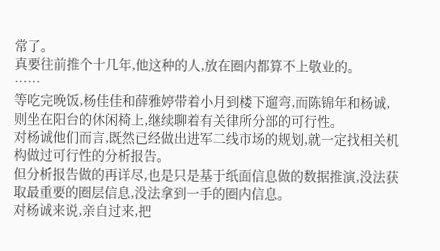常了。
真要往前推个十几年,他这种的人,放在圈内都算不上敬业的。
……
等吃完晚饭,杨佳佳和薛雅婷带着小月到楼下遛弯,而陈锦年和杨诚,则坐在阳台的休闲椅上,继续聊着有关律所分部的可行性。
对杨诚他们而言,既然已经做出进军二线市场的规划,就一定找相关机构做过可行性的分析报告。
但分析报告做的再详尽,也是只是基于纸面信息做的数据推演,没法获取最重要的圈层信息,没法拿到一手的圈内信息。
对杨诚来说,亲自过来,把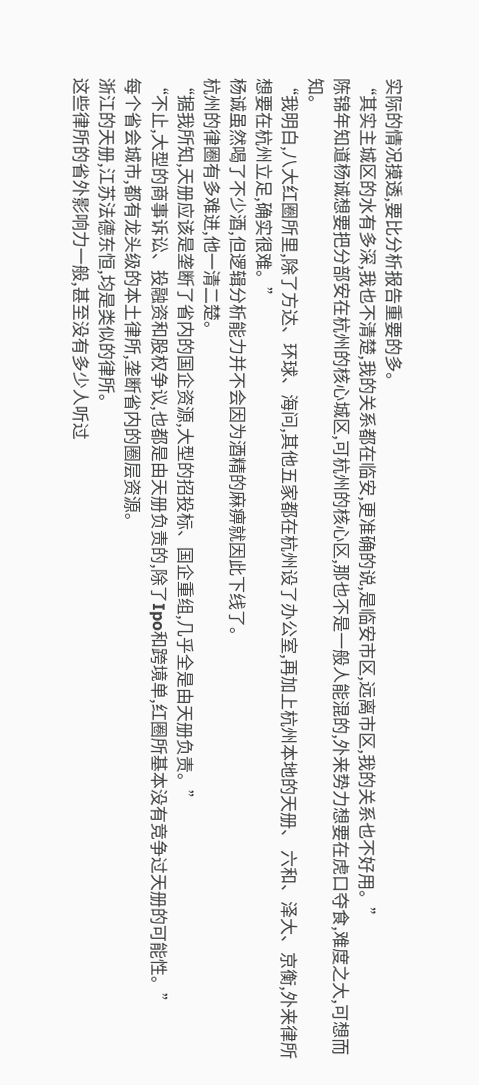实际的情况摸透,要比分析报告重要的多。
“其实主城区的水有多深,我也不清楚,我的关系都在临安,更准确的说,是临安市区,远离市区,我的关系也不好用。”
陈锦年知道杨诚想要把分部安在杭州的核心城区,可杭州的核心区,那也不是一般人能混的,外来势力想要在虎口夺食,难度之大,可想而知。
“我明白,八大红圈所里,除了方达、环球、海问,其他五家都在杭州设了办公室,再加上杭州本地的天册、 六和、泽大、京衡,外来律所想要在杭州立足,确实很难。”
杨诚虽然喝了不少酒,但逻辑分析能力并不会因为酒精的麻痹就因此下线了。
杭州的律圈有多难进,他一清二楚。
“据我所知,天册应该是垄断了省内的国企资源,大型的招投标、国企重组,几乎全是由天册负责。”
“不止,大型的商事诉讼、投融资和股权争议,也都是由天册负责的,除了Ipo和跨境单,红圈所基本没有竞争过天册的可能性。”
每个省会城市,都有龙头级的本土律所,垄断省内的圈层资源。
浙江的天册,江苏法德东恒,均是类似的律所。
这些律所的省外影响力一般,甚至没有多少人听过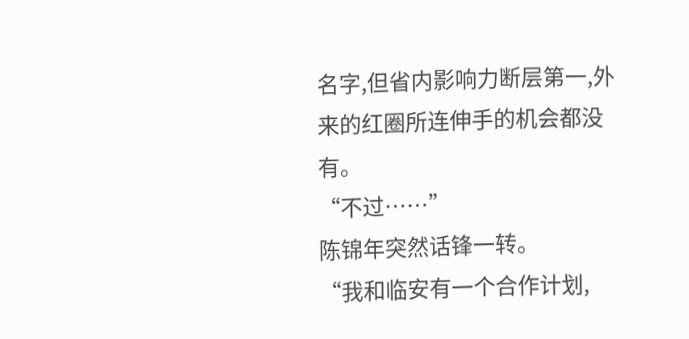名字,但省内影响力断层第一,外来的红圈所连伸手的机会都没有。
“不过……”
陈锦年突然话锋一转。
“我和临安有一个合作计划,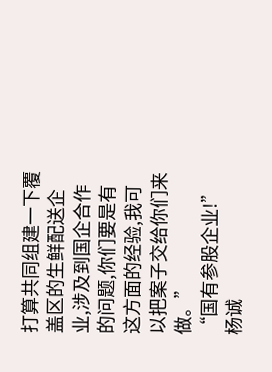打算共同组建一下覆盖区的生鲜配送企业,涉及到国企合作的问题,你们要是有这方面的经验,我可以把案子交给你们来做。”
“国有参股企业!”
杨诚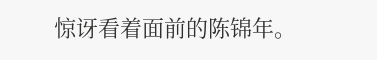惊讶看着面前的陈锦年。